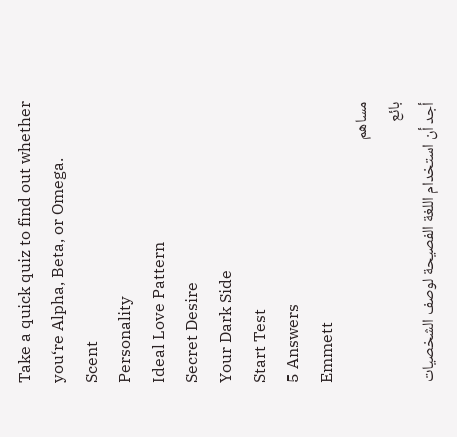Take a quick quiz to find out whether you‘re Alpha, Beta, or Omega.
Scent
Personality
Ideal Love Pattern
Secret Desire
Your Dark Side
Start Test
5 Answers
Emmett
مساهم
بائع
أجد أن استخدام اللغة الفصيحة لوصف الشخصيات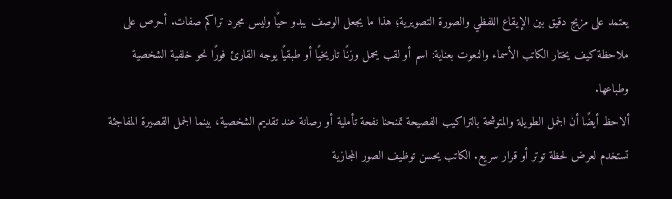يعتمد على مزيج دقيق بين الإيقاع اللفظي والصورة التصويرية؛ هذا ما يجعل الوصف يبدو حيًا وليس مجرد تراكم صفات. أحرص على ملاحظة كيف يختار الكاتب الأسماء والنعوت بعناية: اسم أو لقب يحمل وزنًا تاريخيًا أو طبقيًا يوجه القارئ فورًا نحو خلفية الشخصية وطباعها.
ألاحظ أيضًا أن الجمل الطويلة والمتوشحة بالتراكيب الفصيحة تمنحنا نفحة تأملية أو رصانة عند تقديم الشخصية، بينما الجمل القصيرة المفاجئة تستخدم لعرض لحظة توتر أو قرار سريع. الكاتب يحسن توظيف الصور المجازية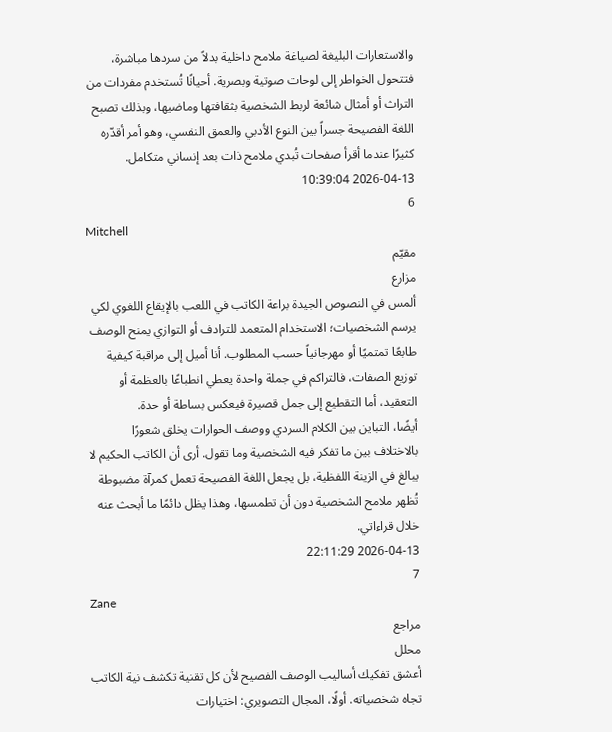والاستعارات البليغة لصياغة ملامح داخلية بدلاً من سردها مباشرة، فتتحول الخواطر إلى لوحات صوتية وبصرية. أحيانًا تُستخدم مفردات من التراث أو أمثال شائعة لربط الشخصية بثقافتها وماضيها، وبذلك تصبح اللغة الفصيحة جسراً بين النوع الأدبي والعمق النفسي، وهو أمر أقدّره كثيرًا عندما أقرأ صفحات تُبدي ملامح ذات بعد إنساني متكامل.
2026-04-13 10:39:04
6
Mitchell
مقيّم
مزارع
ألمس في النصوص الجيدة براعة الكاتب في اللعب بالإيقاع اللغوي لكي يرسم الشخصيات؛ الاستخدام المتعمد للترادف أو التوازي يمنح الوصف طابعًا تمتميًا أو مهرجانياً حسب المطلوب. أنا أميل إلى مراقبة كيفية توزيع الصفات، فالتراكم في جملة واحدة يعطي انطباعًا بالعظمة أو التعقيد، أما التقطيع إلى جمل قصيرة فيعكس بساطة أو حدة.
أيضًا، التباين بين الكلام السردي ووصف الحوارات يخلق شعورًا بالاختلاف بين ما تفكر فيه الشخصية وما تقول. أرى أن الكاتب الحكيم لا يبالغ في الزينة اللفظية، بل يجعل اللغة الفصيحة تعمل كمرآة مضبوطة تُظهر ملامح الشخصية دون أن تطمسها، وهذا يظل دائمًا ما أبحث عنه خلال قراءاتي.
2026-04-13 22:11:29
7
Zane
مراجع
محلل
أعشق تفكيك أساليب الوصف الفصيح لأن كل تقنية تكشف نية الكاتب تجاه شخصياته. أولًا، المجال التصويري: اختيارات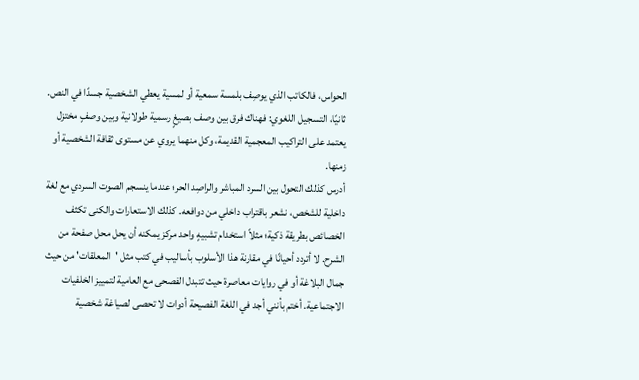الحواس، فالكاتب الذي يوصِف بلمسة سمعية أو لمسية يعطي الشخصية جسدًا في النص. ثانيًا، التسجيل اللغوي: فهناك فرق بين وصف بصيغٍ رسمية طولانية وبين وصفٍ مختزل يعتمد على التراكيب المعجمية القديمة، وكل منهما يروي عن مستوى ثقافة الشخصية أو زمنها.
أدرس كذلك التحول بين السرد المباشر والراصِد الحر؛ عندما ينسجم الصوت السردي مع لغة داخلية للشخص، نشعر باقتراب داخلي من دوافعه. كذلك الاستعارات والكنى تكثف الخصائص بطريقة ذكية؛ مثلاً استخدام تشبيهٍ واحد مركز يمكنه أن يحل محل صفحة من الشرح. لا أتردد أحيانًا في مقارنة هذا الأسلوب بأساليب في كتب مثل 'المعلقات' من حيث جمال البلاغة أو في روايات معاصرة حيث تتبدل الفصحى مع العامية لتمييز الخلفيات الاجتماعية. أختم بأنني أجد في اللغة الفصيحة أدوات لا تحصى لصياغة شخصية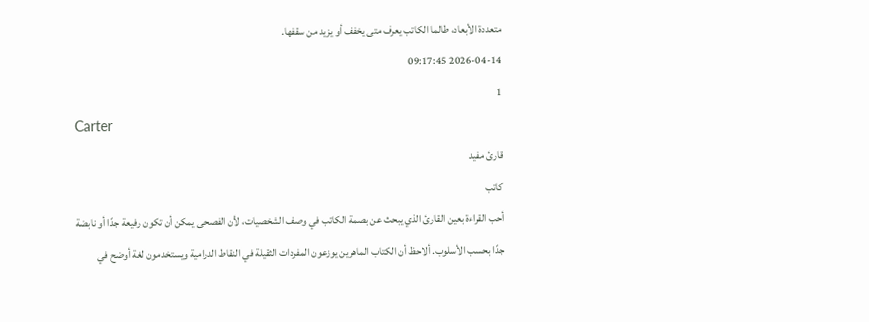متعددة الأبعاد، طالما الكاتب يعرف متى يخفف أو يزيد من سقفها.
2026-04-14 09:17:45
1
Carter
قارئ مفيد
كاتب
أحب القراءة بعين القارئ الذي يبحث عن بصمة الكاتب في وصف الشخصيات، لأن الفصحى يمكن أن تكون رفيعة جدًا أو نابضة جدًا بحسب الأسلوب. ألاحظ أن الكتاب الماهرين يوزعون المفردات الثقيلة في النقاط الدرامية ويستخدمون لغة أوضح في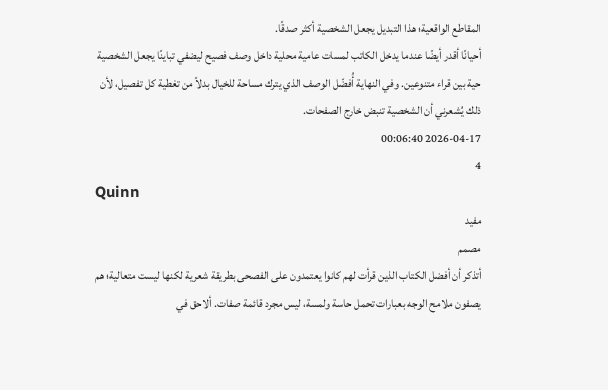المقاطع الواقعية؛ هذا التبديل يجعل الشخصية أكثر صدقًا.
أحيانًا أقدر أيضًا عندما يدخل الكاتب لمسات عامية محلية داخل وصف فصيح ليضفي تباينًا يجعل الشخصية حية بين قراء متنوعين. وفي النهاية أُفضّل الوصف الذي يترك مساحة للخيال بدلاً من تغطية كل تفصيل، لأن ذلك يُشعرني أن الشخصية تنبض خارج الصفحات.
2026-04-17 00:06:40
4
Quinn
مفيد
مصمم
أتذكر أن أفضل الكتاب الذين قرأت لهم كانوا يعتمدون على الفصحى بطريقة شعرية لكنها ليست متعالية؛ هم يصفون ملامح الوجه بعبارات تحمل حاسة ولمسة، ليس مجرد قائمة صفات. ألاحق في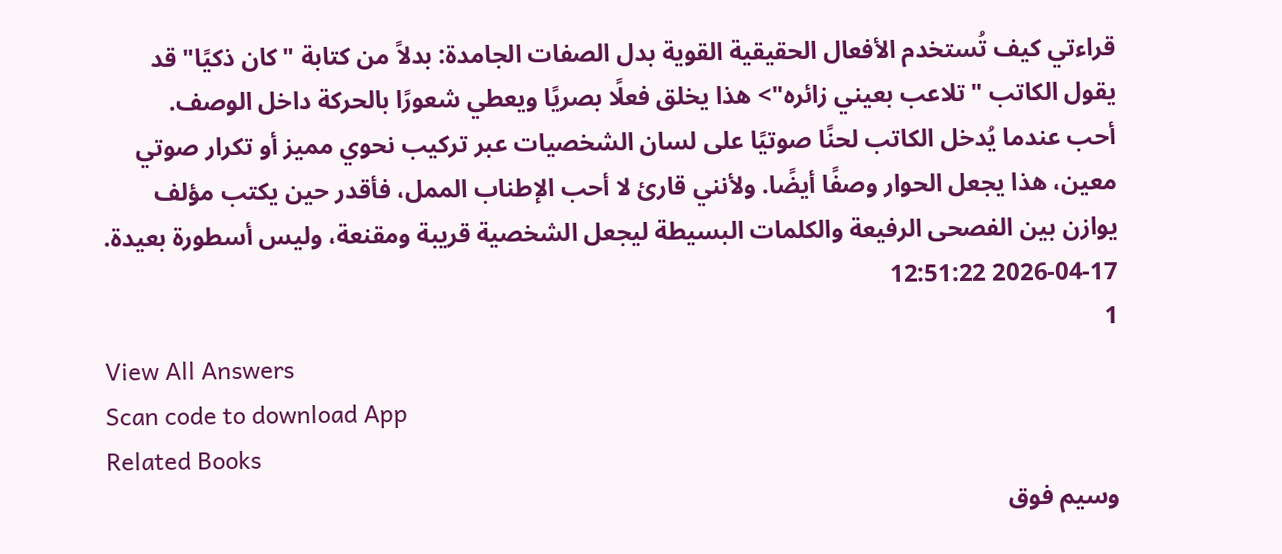قراءتي كيف تُستخدم الأفعال الحقيقية القوية بدل الصفات الجامدة: بدلاً من كتابة "كان ذكيًا" قد يقول الكاتب "تلاعب بعيني زائره"> هذا يخلق فعلًا بصريًا ويعطي شعورًا بالحركة داخل الوصف.
أحب عندما يُدخل الكاتب لحنًا صوتيًا على لسان الشخصيات عبر تركيب نحوي مميز أو تكرار صوتي معين، هذا يجعل الحوار وصفًا أيضًا. ولأنني قارئ لا أحب الإطناب الممل، فأقدر حين يكتب مؤلف يوازن بين الفصحى الرفيعة والكلمات البسيطة ليجعل الشخصية قريبة ومقنعة، وليس أسطورة بعيدة.
2026-04-17 12:51:22
1
View All Answers
Scan code to download App
Related Books
وسيم فوق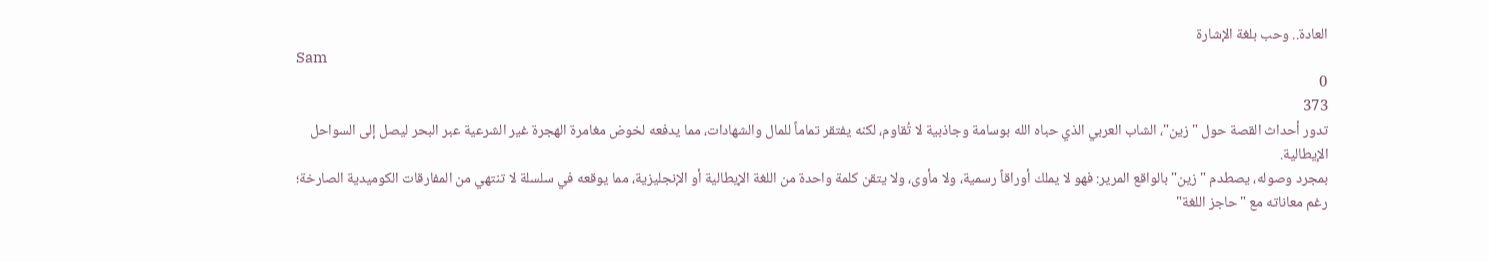العادة.. وحب بلغة الإشارة
Sam
0
373
تدور أحداث القصة حول "زين"، الشاب العربي الذي حباه الله بوسامة وجاذبية لا تُقاوم، لكنه يفتقر تماماً للمال والشهادات، مما يدفعه لخوض مغامرة الهجرة غير الشرعية عبر البحر ليصل إلى السواحل الإيطالية.
بمجرد وصوله، يصطدم "زين" بالواقع المرير: فهو لا يملك أوراقاً رسمية، ولا مأوى، ولا يتقن كلمة واحدة من اللغة الإيطالية أو الإنجليزية، مما يوقعه في سلسلة لا تنتهي من المفارقات الكوميدية الصارخة؛
رغم معاناته مع "حاجز اللغة"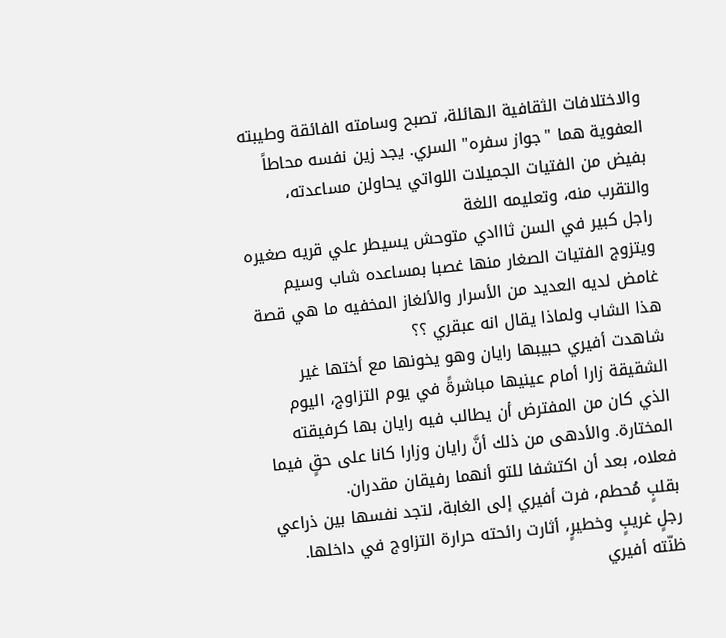والاختلافات الثقافية الهائلة، تصبح وسامته الفائقة وطيبته العفوية هما "جواز سفره" السري. يجد زين نفسه محاطاً بفيض من الفتيات الجميلات اللواتي يحاولن مساعدته، والتقرب منه، وتعليمه اللغة
راجل كبير في السن ثااادي متوحش يسيطر علي قريه صغيره ويتزوج الفتيات الصغار منها غصبا بمساعده شاب وسيم غامض لديه العديد من الأسرار والألغاز المخفيه ما هي قصة هذا الشاب ولماذا يقال انه عبقري ؟؟
شاهدت أفيري حبيبها رايان وهو يخونها مع أختها غير الشقيقة زارا أمام عينيها مباشرةً في يوم التزاوج، اليوم الذي كان من المفترض أن يطالب فيه رايان بها كرفيقته المختارة. والأدهى من ذلك أنَّ رايان وزارا كانا على حقٍ فيما فعلاه، بعد أن اكتشفا للتو أنهما رفيقان مقدران.
بقلبٍ مُحطم، فرت أفيري إلى الغابة، لتجد نفسها بين ذراعي رجلٍ غريبٍ وخطيرٍ، أثارت رائحته حرارة التزاوج في داخلها.
ظنّته أفيري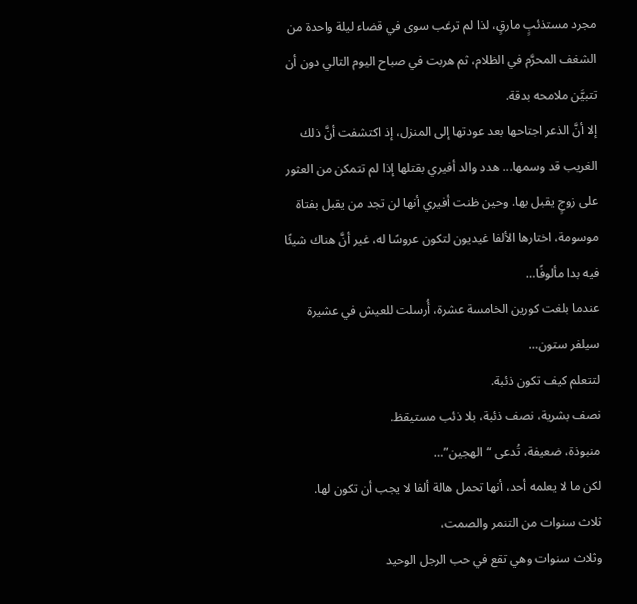مجرد مستذئبٍ مارقٍ، لذا لم ترغب سوى في قضاء ليلة واحدة من الشغف المحرَّم في الظلام، ثم هربت في صباح اليوم التالي دون أن تتبيَّن ملامحه بدقة.
إلا أنَّ الذعر اجتاحها بعد عودتها إلى المنزل، إذ اكتشفت أنَّ ذلك الغريب قد وسمها... هدد والد أفيري بقتلها إذا لم تتمكن من العثور على زوجٍ يقبل بها. وحين ظنت أفيري أنها لن تجد من يقبل بفتاة موسومة، اختارها الألفا غيديون لتكون عروسًا له، غير أنَّ هناك شيئًا فيه بدا مألوفًا…
عندما بلغت كورين الخامسة عشرة، أُرسلت للعيش في عشيرة سيلفر ستون…
لتتعلم كيف تكون ذئبة.
نصف بشرية، نصف ذئبة، بلا ذئب مستيقظ.
منبوذة، ضعيفة، تُدعى “الهجين”…
لكن ما لا يعلمه أحد، أنها تحمل هالة ألفا لا يجب أن تكون لها.
ثلاث سنوات من التنمر والصمت،
وثلاث سنوات وهي تقع في حب الرجل الوحيد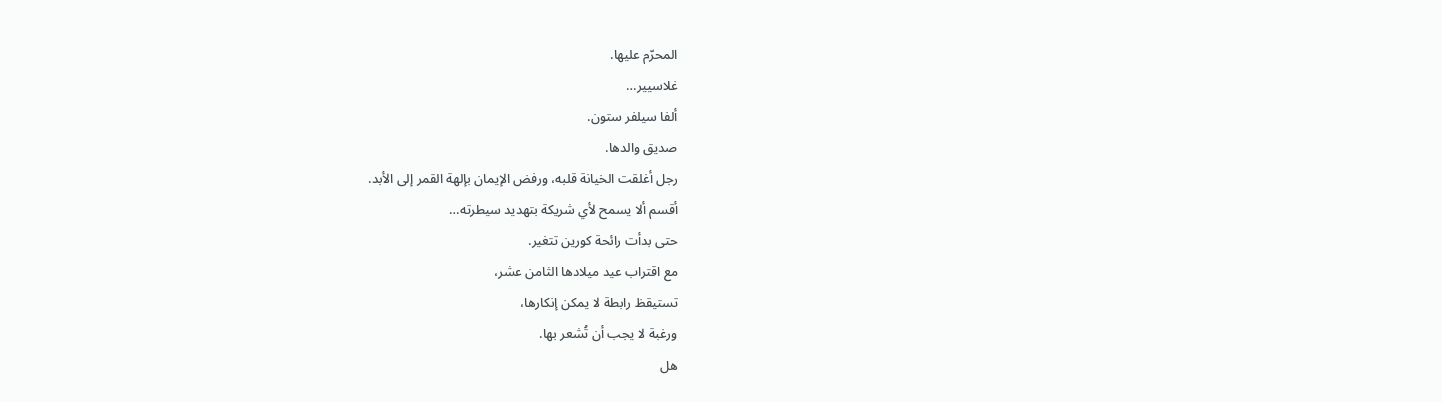المحرّم عليها.
غلاسيير…
ألفا سيلفر ستون.
صديق والدها.
رجل أغلقت الخيانة قلبه، ورفض الإيمان بإلهة القمر إلى الأبد.
أقسم ألا يسمح لأي شريكة بتهديد سيطرته…
حتى بدأت رائحة كورين تتغير.
مع اقتراب عيد ميلادها الثامن عشر،
تستيقظ رابطة لا يمكن إنكارها،
ورغبة لا يجب أن تُشعر بها.
هل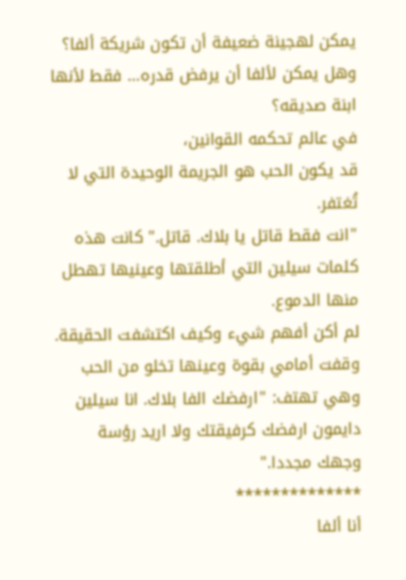يمكن لهجينة ضعيفة أن تكون شريكة ألفا؟
وهل يمكن لألفا أن يرفض قدره… فقط لأنها ابنة صديقه؟
في عالم تحكمه القوانين،
قد يكون الحب هو الجريمة الوحيدة التي لا تُغتفر.
"انت فقط قاتل يا بلاك. قاتل." كانت هذه كلمات سيلين التي أطلقتها وعينيها تهطل منها الدموع.
لم أكن أفهم شيء وكيف اكتشفت الحقيقة. وقفت أمامي بقوة وعينها تخلو من الحب وهي تهتف: "ارفضك الفا بلاك. انا سيلين دايمون ارفضك كرفيقتك ولا اريد رؤسة وجهك مجددا."
**************
أنا ألفا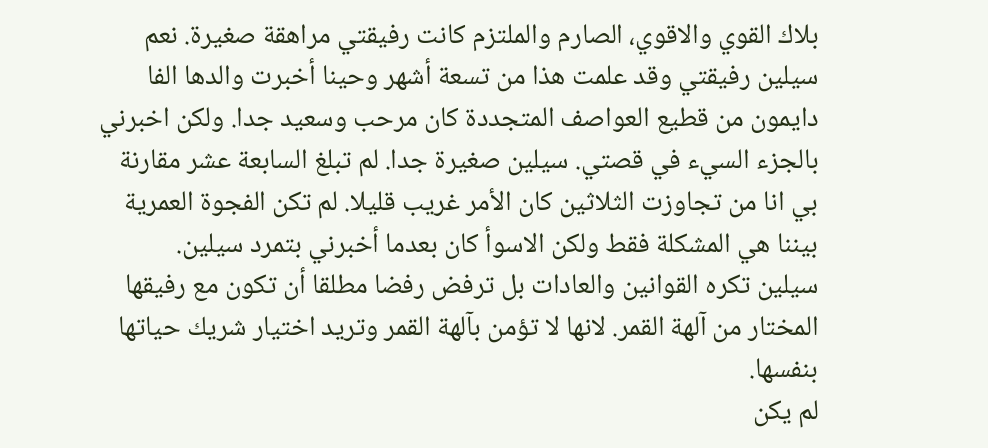بلاك القوي والاقوي، الصارم والملتزم كانت رفيقتي مراهقة صغيرة. نعم سيلين رفيقتي وقد علمت هذا من تسعة أشهر وحينا أخبرت والدها الفا دايمون من قطيع العواصف المتجددة كان مرحب وسعيد جدا. ولكن اخبرني بالجزء السيء في قصتي. سيلين صغيرة جدا. لم تبلغ السابعة عشر مقارنة بي انا من تجاوزت الثلاثين كان الأمر غريب قليلا. لم تكن الفجوة العمرية بيننا هي المشكلة فقط ولكن الاسوأ كان بعدما أخبرني بتمرد سيلين.
سيلين تكره القوانين والعادات بل ترفض رفضا مطلقا أن تكون مع رفيقها المختار من آلهة القمر. لانها لا تؤمن بآلهة القمر وتريد اختيار شريك حياتها بنفسها.
لم يكن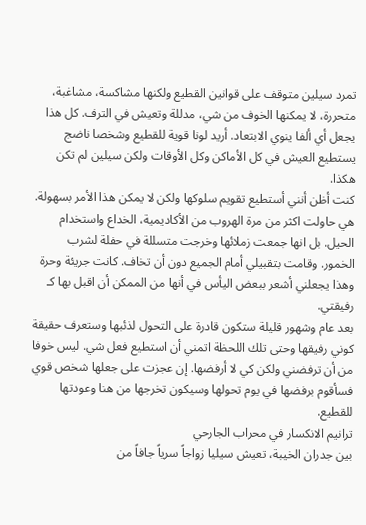تمرد سيلين متوقف على قوانين القطيع ولكنها مشاكسة، مشاغبة، متحررة، لا يمكنها الخوف من شي، مدللة وتعيش في الترف. كل هذا يجعل أي ألفا ينوي الابتعاد. أريد لونا قوية للقطيع وشخصا ناضج يستطيع العيش في كل الأماكن وكل الأوقات ولكن سيلين لم تكن هكذا.
كنت أظن أنني أستطيع تقويم سلوكها ولكن لا يمكن هذا الأمر بسهولة. هي حاولت اكثر من مرة الهروب من الأكاديمية، الخداع واستخدام الحيل. بل انها جمعت زملائها وخرجت متسللة في حفلة لشرب الخمور. وقامت بتقبيلي أمام الجميع دون أن تخاف. كانت جريئة وحرة وهذا يجعلني أشعر ببعض اليأس في أنها من الممكن أن اقبل بها كـ رفيقتي.
بعد عام وشهور قليلة ستكون قادرة على التحول لذئبها وستعرف حقيقة كوني رفيقها وحتى تلك اللحظة اتمني أن استطيع فعل شي. ليس خوفا من أن ترفضني ولكن كي لا أرفضها. إن عجزت على جعلها شخص قوي فسأقوم برفضها في يوم تحولها وسيكون تخرجها من هنا وعودتها للقطيع.
ترانيم الانكسار في محراب الجارحي
بين جدران الخيبة، تعيش سيليا زواجاً سرياً جافاً من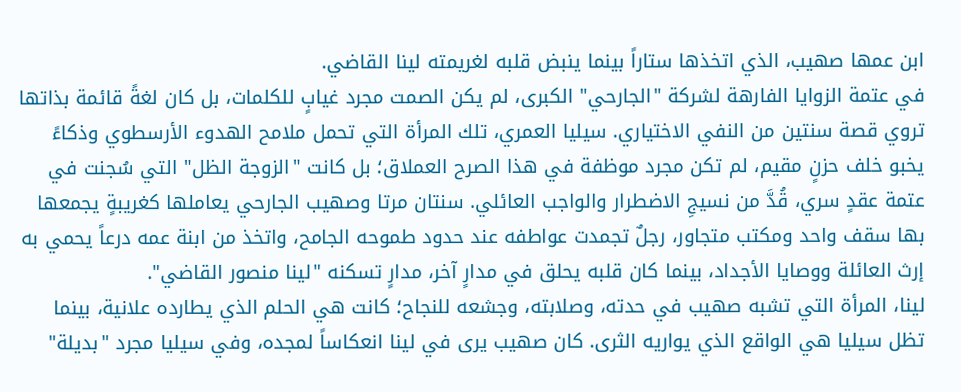ابن عمها صهيب، الذي اتخذها ستاراً بينما ينبض قلبه لغريمته لينا القاضي.
في عتمة الزوايا الفارهة لشركة "الجارحي" الكبرى، لم يكن الصمت مجرد غيابٍ للكلمات، بل كان لغةً قائمة بذاتها تروي قصة سنتين من النفي الاختياري. سيليا العمري، تلك المرأة التي تحمل ملامح الهدوء الأرسطوي وذكاءً يخبو خلف حزنٍ مقيم، لم تكن مجرد موظفة في هذا الصرح العملاق؛ بل كانت "الزوجة الظل" التي سُجنت في عتمة عقدٍ سري، قُدَّ من نسيجِ الاضطرار والواجب العائلي. سنتان مرتا وصهيب الجارحي يعاملها كغريبةٍ يجمعها بها سقف واحد ومكتب متجاور، رجلٌ تجمدت عواطفه عند حدود طموحه الجامح، واتخذ من ابنة عمه درعاً يحمي به إرث العائلة ووصايا الأجداد، بينما كان قلبه يحلق في مدارٍ آخر، مدارٍ تسكنه "لينا منصور القاضي".
لينا، المرأة التي تشبه صهيب في حدته، وصلابته، وجشعه للنجاح؛ كانت هي الحلم الذي يطارده علانية، بينما تظل سيليا هي الواقع الذي يواريه الثرى. كان صهيب يرى في لينا انعكاساً لمجده، وفي سيليا مجرد "بديلة"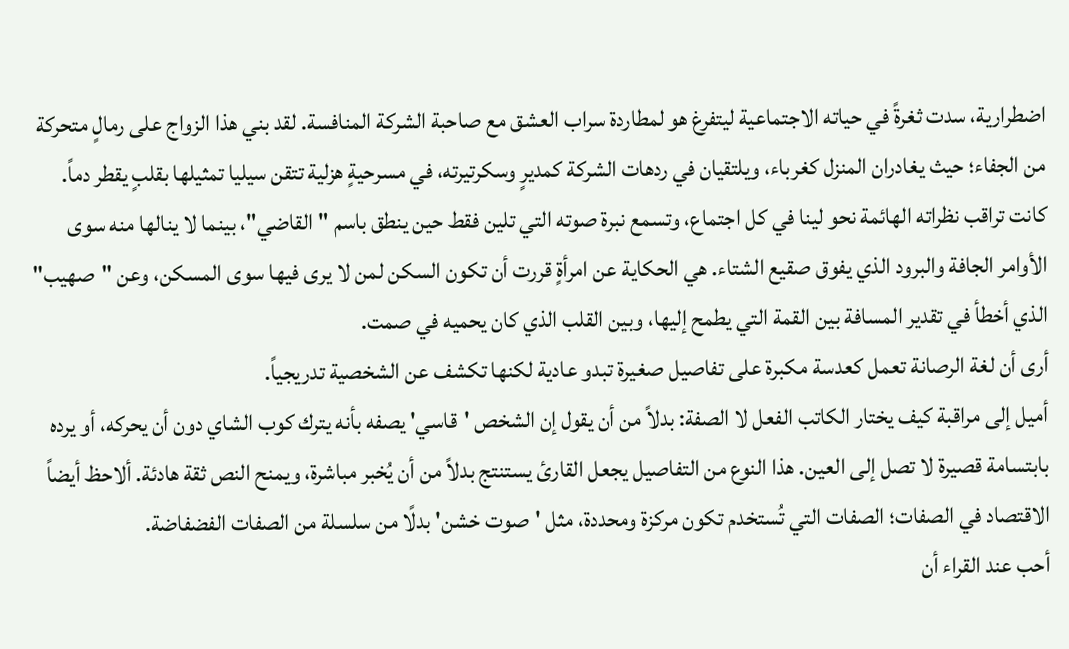اضطرارية، سدت ثغرةً في حياته الاجتماعية ليتفرغ هو لمطاردة سراب العشق مع صاحبة الشركة المنافسة. لقد بني هذا الزواج على رمالٍ متحركة من الجفاء؛ حيث يغادران المنزل كغرباء، ويلتقيان في ردهات الشركة كمديرٍ وسكرتيرته، في مسرحيةٍ هزلية تتقن سيليا تمثيلها بقلبٍ يقطر دماً. كانت تراقب نظراته الهائمة نحو لينا في كل اجتماع، وتسمع نبرة صوته التي تلين فقط حين ينطق باسم "القاضي"، بينما لا ينالها منه سوى الأوامر الجافة والبرود الذي يفوق صقيع الشتاء. هي الحكاية عن امرأةٍ قررت أن تكون السكن لمن لا يرى فيها سوى المسكن، وعن "صهيب" الذي أخطأ في تقدير المسافة بين القمة التي يطمح إليها، وبين القلب الذي كان يحميه في صمت.
أرى أن لغة الرصانة تعمل كعدسة مكبرة على تفاصيل صغيرة تبدو عادية لكنها تكشف عن الشخصية تدريجياً.
أميل إلى مراقبة كيف يختار الكاتب الفعل لا الصفة: بدلاً من أن يقول إن الشخص 'قاسي' يصفه بأنه يترك كوب الشاي دون أن يحركه، أو يرده بابتسامة قصيرة لا تصل إلى العين. هذا النوع من التفاصيل يجعل القارئ يستنتج بدلاً من أن يُخبر مباشرة، ويمنح النص ثقة هادئة. ألاحظ أيضاً الاقتصاد في الصفات؛ الصفات التي تُستخدم تكون مركزة ومحددة، مثل 'صوت خشن' بدلًا من سلسلة من الصفات الفضفاضة.
أحب عند القراء أن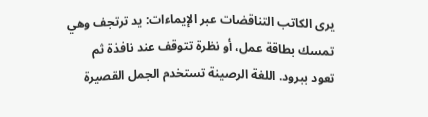يرى الكاتب التناقضات عبر الإيماءات: يد ترتجف وهي تمسك بطاقة عمل، أو نظرة تتوقف عند نافذة ثم تعود ببرود. اللغة الرصينة تستخدم الجمل القصيرة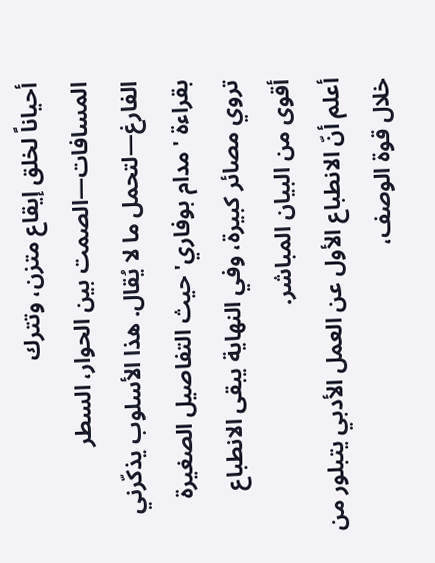أحياناً لخلق إيقاع متزن، وتترك المسافات—الصمت بين الحوار، السطر الفارغ—لتحمل ما لا يُقال. هذا الأسلوب يذكّرني بقراءة 'مدام بوفاري' حيث التفاصيل الصغيرة تروي مصائر كبيرة، وفي النهاية يبقى الانطباع أقوى من البيان المباشر.
أعلم أنّ الانطباع الأول عن العمل الأدبي يتبلور من خلال قوة الوصف،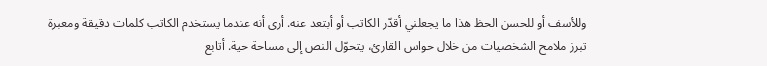وللأسف أو للحسن الحظ هذا ما يجعلني أقدّر الكاتب أو أبتعد عنه. أرى أنه عندما يستخدم الكاتب كلمات دقيقة ومعبرة تبرز ملامح الشخصيات من خلال حواس القارئ، يتحوّل النص إلى مساحة حية. أتابع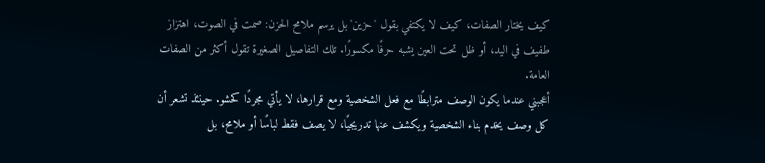كيف يختار الصفات، كيف لا يكتفي بقول 'حزين' بل يرسم ملامح الحزن: صمت في الصوت، اهتزاز طفيف في اليد، أو ظل تحت العين يشبه حرفًا مكسورًا. تلك التفاصيل الصغيرة تقول أكثر من الصفات العامة.
أعجبني عندما يكون الوصف مترابطًا مع فعل الشخصية ومع قرارها، لا يأتي مجردًا كحشو. حينئذ تشعر أن كل وصف يخدم بناء الشخصية ويكشف عنها تدريجيًا، لا يصف فقط لباسًا أو ملامح، بل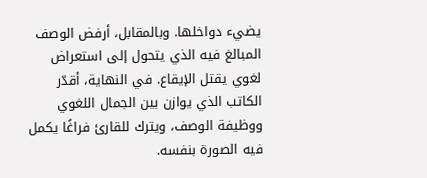يضيء دواخلها. وبالمقابل، أرفض الوصف المبالغ فيه الذي يتحول إلى استعراض لغوي يقتل الإيقاع. في النهاية، أقدّر الكاتب الذي يوازن بين الجمال اللغوي ووظيفة الوصف، ويترك للقارئ فراغًا يكمل فيه الصورة بنفسه.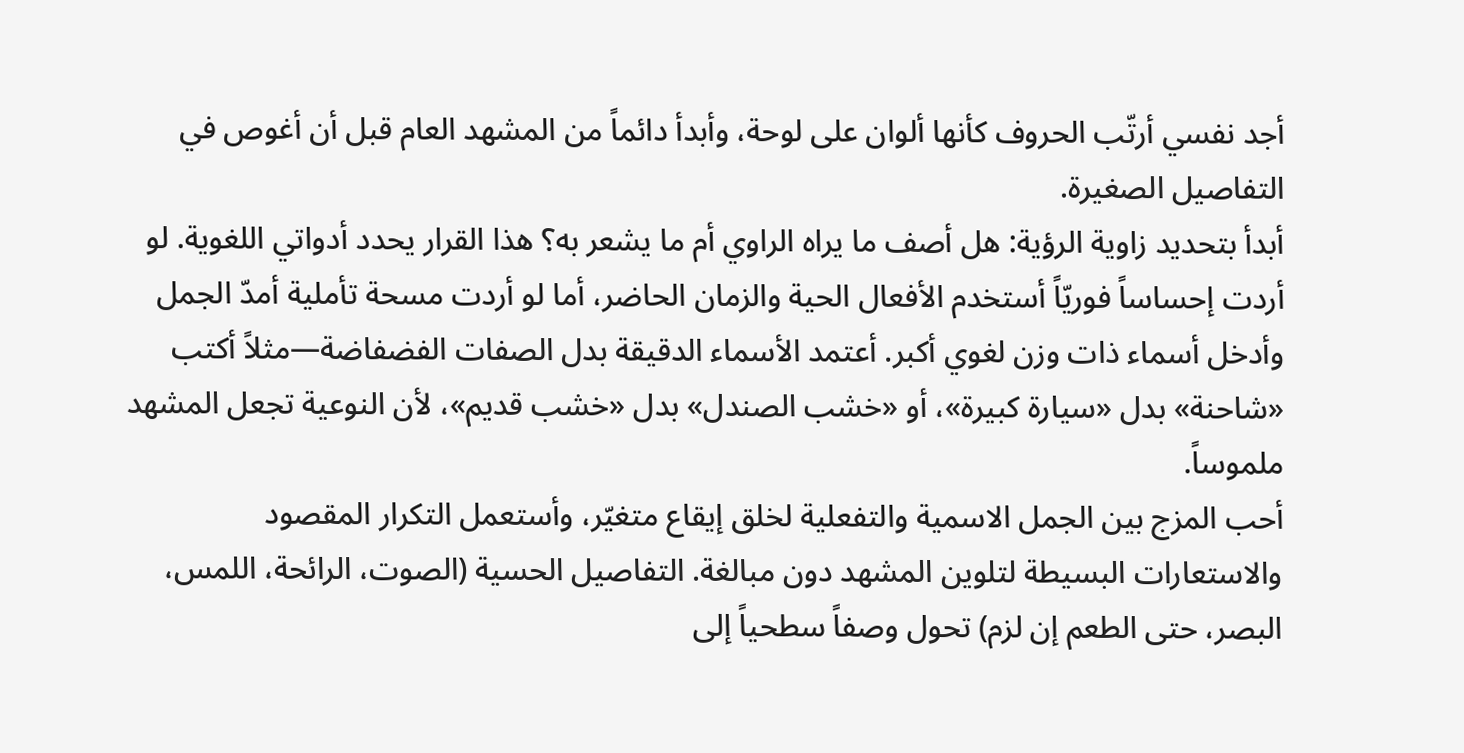أجد نفسي أرتّب الحروف كأنها ألوان على لوحة، وأبدأ دائماً من المشهد العام قبل أن أغوص في التفاصيل الصغيرة.
أبدأ بتحديد زاوية الرؤية: هل أصف ما يراه الراوي أم ما يشعر به؟ هذا القرار يحدد أدواتي اللغوية. لو أردت إحساساً فوريّاً أستخدم الأفعال الحية والزمان الحاضر، أما لو أردت مسحة تأملية أمدّ الجمل وأدخل أسماء ذات وزن لغوي أكبر. أعتمد الأسماء الدقيقة بدل الصفات الفضفاضة—مثلاً أكتب «شاحنة» بدل «سيارة كبيرة»، أو «خشب الصندل» بدل «خشب قديم»، لأن النوعية تجعل المشهد ملموساً.
أحب المزج بين الجمل الاسمية والتفعلية لخلق إيقاع متغيّر، وأستعمل التكرار المقصود والاستعارات البسيطة لتلوين المشهد دون مبالغة. التفاصيل الحسية (الصوت، الرائحة، اللمس، البصر، حتى الطعم إن لزم) تحول وصفاً سطحياً إلى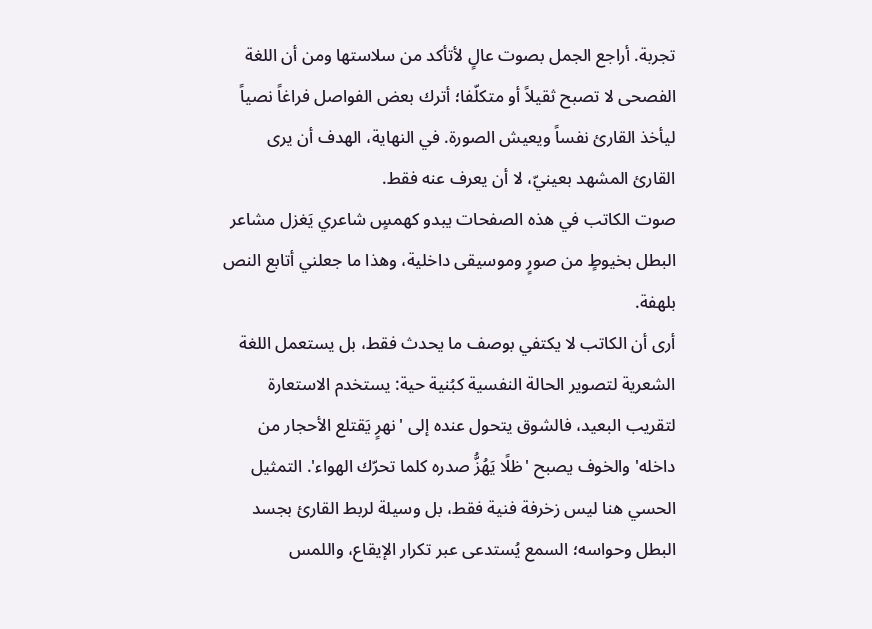تجربة. أراجع الجمل بصوت عالٍ لأتأكد من سلاستها ومن أن اللغة الفصحى لا تصبح ثقيلاً أو متكلّفا؛ أترك بعض الفواصل فراغاً نصياً ليأخذ القارئ نفساً ويعيش الصورة. في النهاية، الهدف أن يرى القارئ المشهد بعينيّ، لا أن يعرف عنه فقط.
صوت الكاتب في هذه الصفحات يبدو كهمسٍ شاعري يَغزل مشاعر البطل بخيوطٍ من صورٍ وموسيقى داخلية، وهذا ما جعلني أتابع النص بلهفة.
أرى أن الكاتب لا يكتفي بوصف ما يحدث فقط، بل يستعمل اللغة الشعرية لتصوير الحالة النفسية كبُنية حية: يستخدم الاستعارة لتقريب البعيد، فالشوق يتحول عنده إلى 'نهرٍ يَقتلع الأحجار من داخله' والخوف يصبح 'ظلًا يَهُزُّ صدره كلما تحرّك الهواء'. التمثيل الحسي هنا ليس زخرفة فنية فقط، بل وسيلة لربط القارئ بجسد البطل وحواسه؛ السمع يُستدعى عبر تكرار الإيقاع، واللمس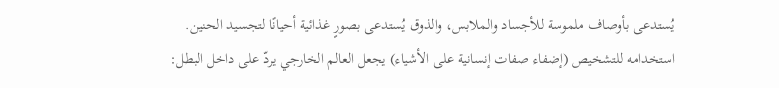يُستدعى بأوصاف ملموسة للأجساد والملابس، والذوق يُستدعى بصورٍ غذائية أحيانًا لتجسيد الحنين. استخدامه للتشخيص (إضفاء صفات إنسانية على الأشياء) يجعل العالم الخارجي يردّ على داخل البطل: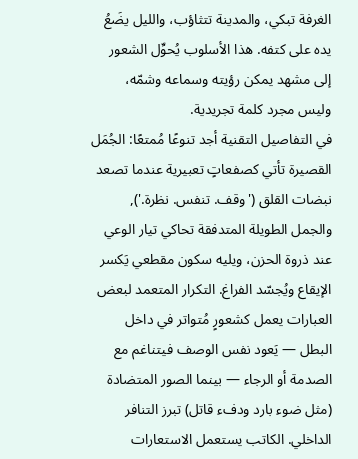الغرفة تبكي، والمدينة تتثاؤب، والليل يضَعُ يده على كتفه. هذا الأسلوب يُحوِّل الشعور إلى مشهد يمكن رؤيته وسماعه وشمّه، وليس مجرد كلمة تجريدية.
في التفاصيل التقنية أجد تنوعًا مُمتعًا: الجُمَل القصيرة تأتي كصفعاتٍ تعبيرية عندما تصعد نبضات القلق ('وقف. تنفس. نظرة.'), والجمل الطويلة المتدفقة تحاكي تيار الوعي عند ذروة الحزن، ويليه سكون مقطعي يَكسر الإيقاع ويُجسّد الفراغ. التكرار المتعمد لبعض العبارات يعمل كشعورٍ مُتواتر في داخل البطل — يَعود نفس الوصف فيتناغم مع الصدمة أو الرجاء — بينما الصور المتضادة (مثل ضوء بارد ودفء قاتل) تبرز التنافر الداخلي. الكاتب يستعمل الاستعارات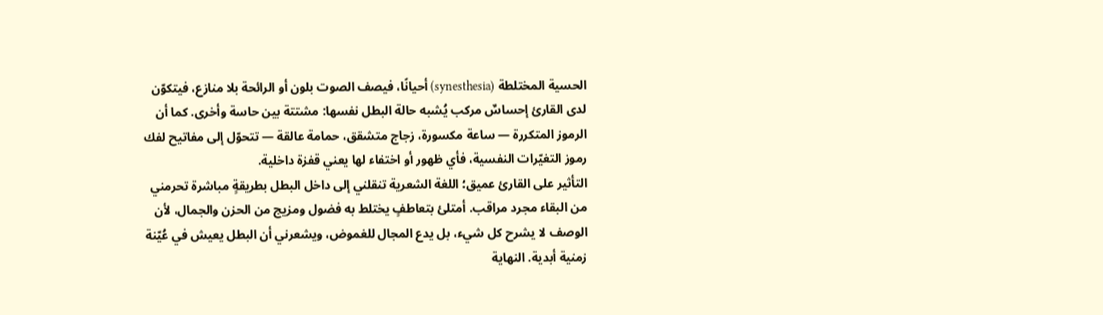الحسية المختلطة (synesthesia) أحيانًا، فيصف الصوت بلون أو الرائحة بلا منازع، فيتكوّن لدى القارئ إحساسٌ مركب يُشبه حالة البطل نفسها: مشتتة بين حاسة وأخرى. كما أن الرموز المتكررة — ساعة مكسورة، زجاج متشقق، حمامة عالقة — تتحوّل إلى مفاتيح لفك رموز التغيّرات النفسية، فأي ظهور أو اختفاء لها يعني قفزة داخلية.
التأثير على القارئ عميق؛ اللغة الشعرية تنقلني إلى داخل البطل بطريقةٍ مباشرة تحرمني من البقاء مجرد مراقب. أمتلئ بتعاطفٍ يختلط به فضول ومزيج من الحزن والجمال، لأن الوصف لا يشرح كل شيء، بل يدع المجال للغموض، ويشعرني أن البطل يعيش في عُيّنة زمنية أبدية. النهاية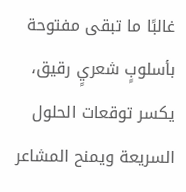غالبًا ما تبقى مفتوحة بأسلوبٍ شعريٍ رقيق، يكسر توقعات الحلول السريعة ويمنح المشاعر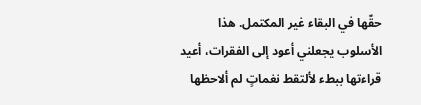حقّها في البقاء غير المكتمل. هذا الأسلوب يجعلني أعود إلى الفقرات، أعيد قراءتها ببطء لألتقط نغماتٍ لم ألاحظها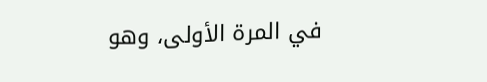في المرة الأولى، وهو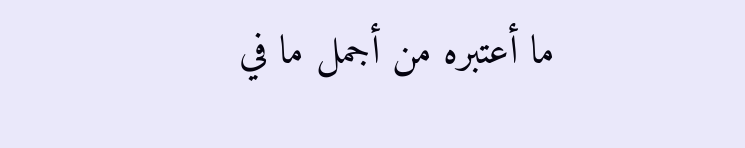ما أعتبره من أجمل ما في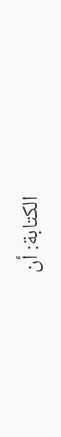الكتابة: أن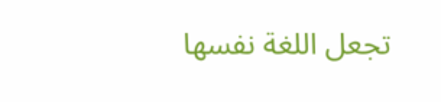تجعل اللغة نفسها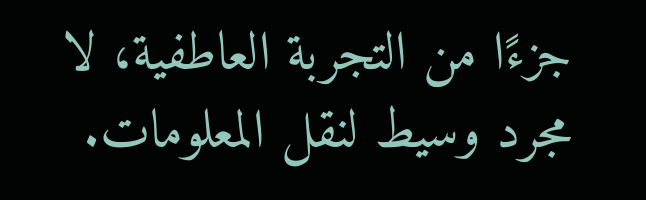جزءًا من التجربة العاطفية، لا مجرد وسيط لنقل المعلومات.